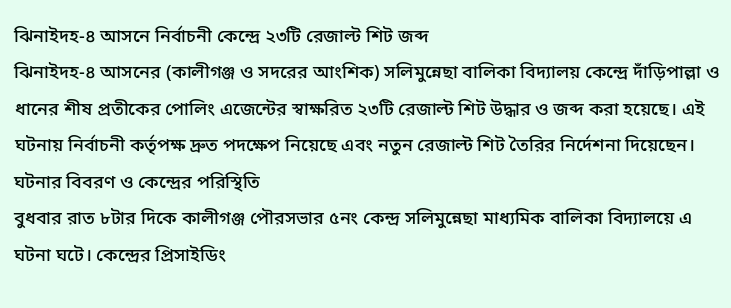ঝিনাইদহ-৪ আসনে নির্বাচনী কেন্দ্রে ২৩টি রেজাল্ট শিট জব্দ
ঝিনাইদহ-৪ আসনের (কালীগঞ্জ ও সদরের আংশিক) সলিমুন্নেছা বালিকা বিদ্যালয় কেন্দ্রে দাঁড়িপাল্লা ও ধানের শীষ প্রতীকের পোলিং এজেন্টের স্বাক্ষরিত ২৩টি রেজাল্ট শিট উদ্ধার ও জব্দ করা হয়েছে। এই ঘটনায় নির্বাচনী কর্তৃপক্ষ দ্রুত পদক্ষেপ নিয়েছে এবং নতুন রেজাল্ট শিট তৈরির নির্দেশনা দিয়েছেন।
ঘটনার বিবরণ ও কেন্দ্রের পরিস্থিতি
বুধবার রাত ৮টার দিকে কালীগঞ্জ পৌরসভার ৫নং কেন্দ্র সলিমুন্নেছা মাধ্যমিক বালিকা বিদ্যালয়ে এ ঘটনা ঘটে। কেন্দ্রের প্রিসাইডিং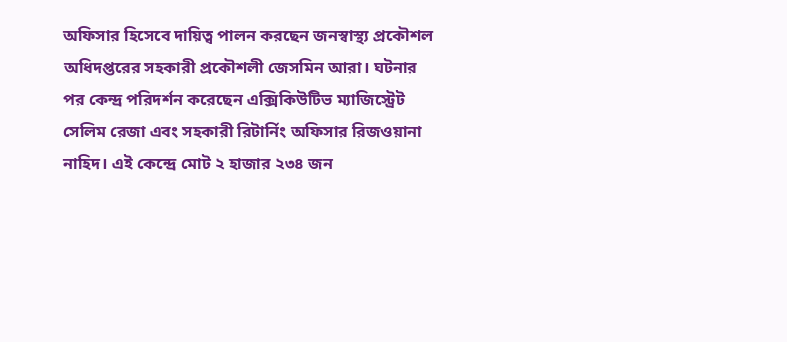অফিসার হিসেবে দায়িত্ব পালন করছেন জনস্বাস্থ্য প্রকৌশল অধিদপ্তরের সহকারী প্রকৌশলী জেসমিন আরা। ঘটনার পর কেন্দ্র পরিদর্শন করেছেন এক্সিকিউটিভ ম্যাজিস্ট্রেট সেলিম রেজা এবং সহকারী রিটার্নিং অফিসার রিজওয়ানা নাহিদ। এই কেন্দ্রে মোট ২ হাজার ২৩৪ জন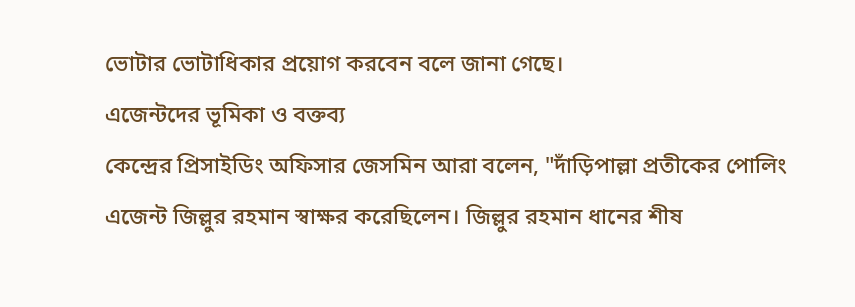ভোটার ভোটাধিকার প্রয়োগ করবেন বলে জানা গেছে।
এজেন্টদের ভূমিকা ও বক্তব্য
কেন্দ্রের প্রিসাইডিং অফিসার জেসমিন আরা বলেন, "দাঁড়িপাল্লা প্রতীকের পোলিং এজেন্ট জিল্লুর রহমান স্বাক্ষর করেছিলেন। জিল্লুর রহমান ধানের শীষ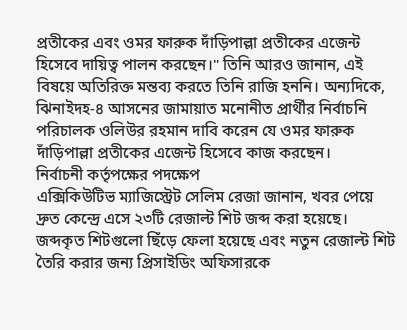প্রতীকের এবং ওমর ফারুক দাঁড়িপাল্লা প্রতীকের এজেন্ট হিসেবে দায়িত্ব পালন করছেন।" তিনি আরও জানান, এই বিষয়ে অতিরিক্ত মন্তব্য করতে তিনি রাজি হননি। অন্যদিকে, ঝিনাইদহ-৪ আসনের জামায়াত মনোনীত প্রার্থীর নির্বাচনি পরিচালক ওলিউর রহমান দাবি করেন যে ওমর ফারুক দাঁড়িপাল্লা প্রতীকের এজেন্ট হিসেবে কাজ করছেন।
নির্বাচনী কর্তৃপক্ষের পদক্ষেপ
এক্সিকিউটিভ ম্যাজিস্ট্রেট সেলিম রেজা জানান, খবর পেয়ে দ্রুত কেন্দ্রে এসে ২৩টি রেজাল্ট শিট জব্দ করা হয়েছে। জব্দকৃত শিটগুলো ছিঁড়ে ফেলা হয়েছে এবং নতুন রেজাল্ট শিট তৈরি করার জন্য প্রিসাইডিং অফিসারকে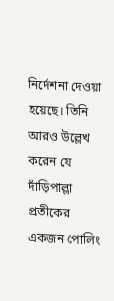নির্দেশনা দেওয়া হয়েছে। তিনি আরও উল্লেখ করেন যে দাঁড়িপাল্লা প্রতীকের একজন পোলিং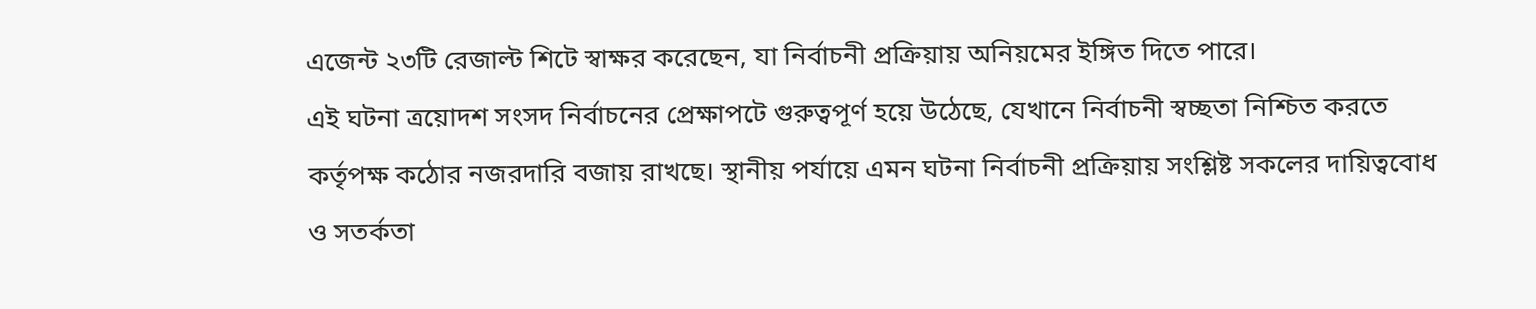এজেন্ট ২৩টি রেজাল্ট শিটে স্বাক্ষর করেছেন, যা নির্বাচনী প্রক্রিয়ায় অনিয়মের ইঙ্গিত দিতে পারে।
এই ঘটনা ত্রয়োদশ সংসদ নির্বাচনের প্রেক্ষাপটে গুরুত্বপূর্ণ হয়ে উঠেছে, যেখানে নির্বাচনী স্বচ্ছতা নিশ্চিত করতে কর্তৃপক্ষ কঠোর নজরদারি বজায় রাখছে। স্থানীয় পর্যায়ে এমন ঘটনা নির্বাচনী প্রক্রিয়ায় সংশ্লিষ্ট সকলের দায়িত্ববোধ ও সতর্কতা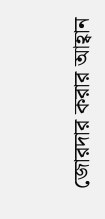জোরদার করার আহ্বান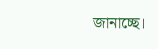জানাচ্ছে।